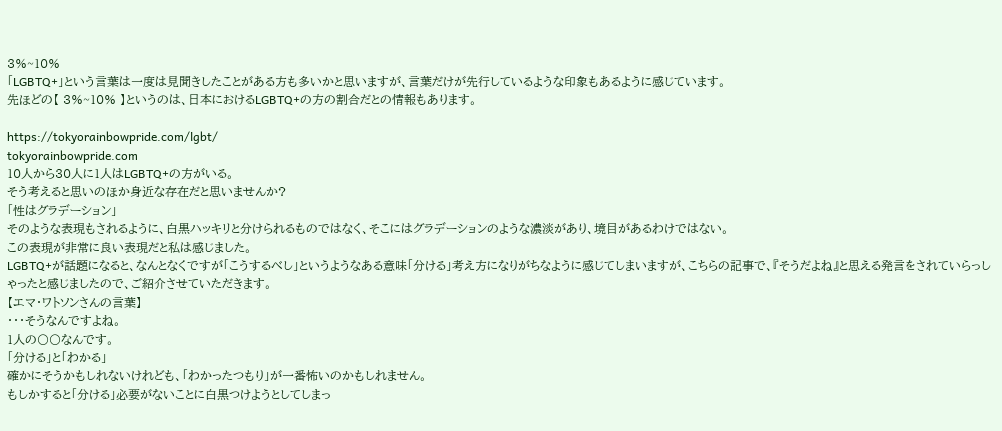3%~10%
「LGBTQ+」という言葉は一度は見聞きしたことがある方も多いかと思いますが、言葉だけが先行しているような印象もあるように感じています。
先ほどの【 3%~10% 】というのは、日本におけるLGBTQ+の方の割合だとの情報もあります。

https://tokyorainbowpride.com/lgbt/
tokyorainbowpride.com
10人から30人に1人はLGBTQ+の方がいる。
そう考えると思いのほか身近な存在だと思いませんか?
「性はグラデーション」
そのような表現もされるように、白黒ハッキリと分けられるものではなく、そこにはグラデーションのような濃淡があり、境目があるわけではない。
この表現が非常に良い表現だと私は感じました。
LGBTQ+が話題になると、なんとなくですが「こうするべし」というようなある意味「分ける」考え方になりがちなように感じてしまいますが、こちらの記事で、『そうだよね』と思える発言をされていらっしゃったと感じましたので、ご紹介させていただきます。
【エマ・ワトソンさんの言葉】
・・・そうなんですよね。
1人の〇〇なんです。
「分ける」と「わかる」
確かにそうかもしれないけれども、「わかったつもり」が一番怖いのかもしれません。
もしかすると「分ける」必要がないことに白黒つけようとしてしまっ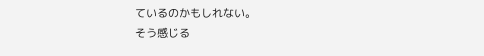ているのかもしれない。
そう感じる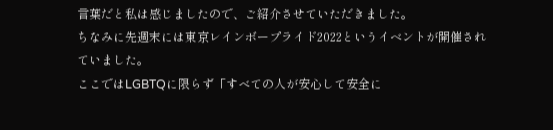言葉だと私は感じましたので、ご紹介させていただきました。
ちなみに先週末には東京レインボープライド2022というイベントが開催されていました。
ここではLGBTQに限らず「すべての人が安心して安全に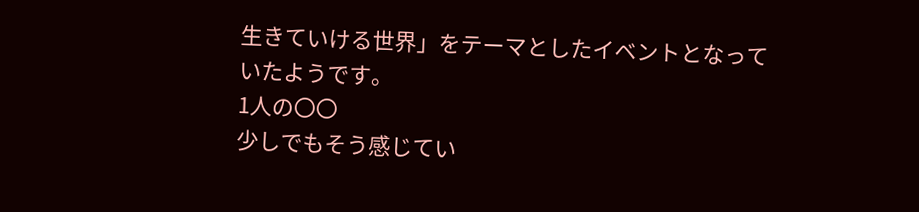生きていける世界」をテーマとしたイベントとなっていたようです。
1人の〇〇
少しでもそう感じてい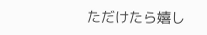ただけたら嬉し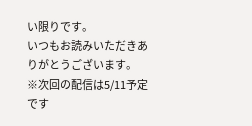い限りです。
いつもお読みいただきありがとうございます。
※次回の配信は5/11予定です